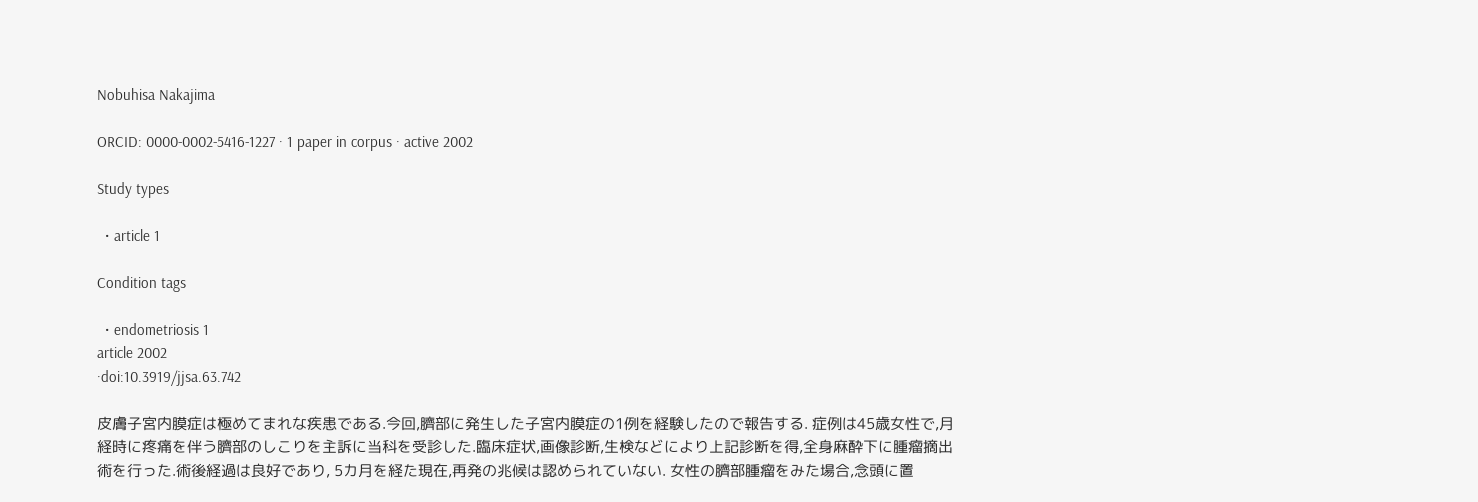Nobuhisa Nakajima

ORCID: 0000-0002-5416-1227 · 1 paper in corpus · active 2002

Study types

  • article 1

Condition tags

  • endometriosis 1
article 2002
·doi:10.3919/jjsa.63.742

皮膚子宮内膜症は極めてまれな疾患である.今回,臍部に発生した子宮内膜症の1例を経験したので報告する. 症例は45歳女性で,月経時に疼痛を伴う臍部のしこりを主訴に当科を受診した.臨床症状,画像診断,生検などにより上記診断を得,全身麻酔下に腫瘤摘出術を行った.術後経過は良好であり, 5カ月を経た現在,再発の兆候は認められていない. 女性の臍部腫瘤をみた場合,念頭に置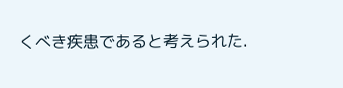くべき疾患であると考えられた.